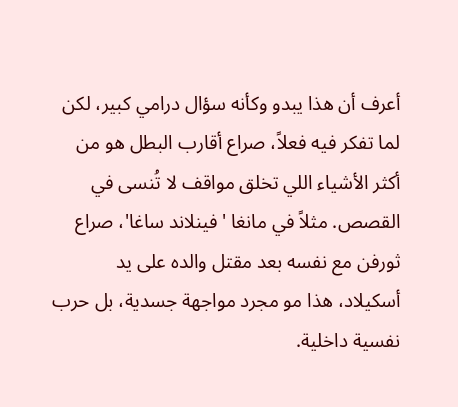أعرف أن هذا يبدو وكأنه سؤال درامي كبير، لكن لما تفكر فيه فعلاً، صراع أقارب البطل هو من أكثر الأشياء اللي تخلق مواقف لا تُنسى في القصص. مثلاً في مانغا 'فينلاند ساغا'، صراع ثورفن مع نفسه بعد مقتل والده على يد أسكيلاد، هذا مو مجرد مواجهة جسدية، بل حرب نفسية داخلية.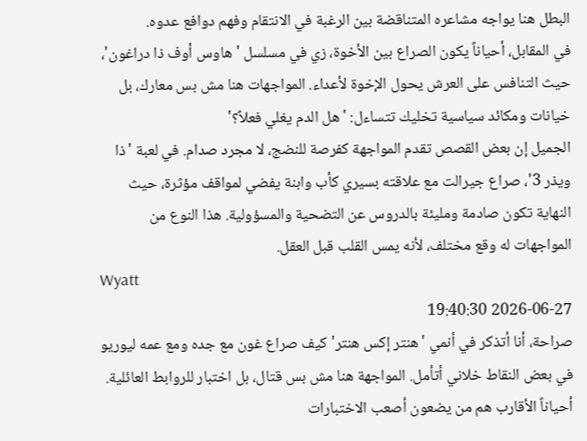البطل هنا يواجه مشاعره المتناقضة بين الرغبة في الانتقام وفهم دوافع عدوه.
في المقابل، أحياناً يكون الصراع بين الأخوة، زي في مسلسل 'هاوس أوف ذا دراغون'، حيث التنافس على العرش يحول الإخوة لأعداء. المواجهات هنا مش بس معارك، بل خيانات ومكائد سياسية تخليك تتساءل: 'هل الدم يغلي فعلاً؟'
الجميل إن بعض القصص تقدم المواجهة كفرصة للنضج، لا مجرد صدام. في لعبة 'ذا ويذر 3'، صراع جيرالت مع علاقته بسيري كأب وابنة يفضي لمواقف مؤثرة، حيث النهاية تكون صادمة ومليئة بالدروس عن التضحية والمسؤولية. هذا النوع من المواجهات له وقع مختلف، لأنه يمس القلب قبل العقل.
Wyatt
2026-06-27 19:40:30
صراحة، أنا أتذكر في أنمي 'هنتر إكس هنتر' كيف صراع غون مع جده ومع عمه ليوريو في بعض النقاط خلاني أتأمل. المواجهة هنا مش بس قتال، بل اختبار للروابط العائلية. أحياناً الأقارب هم من يضعون أصعب الاختبارات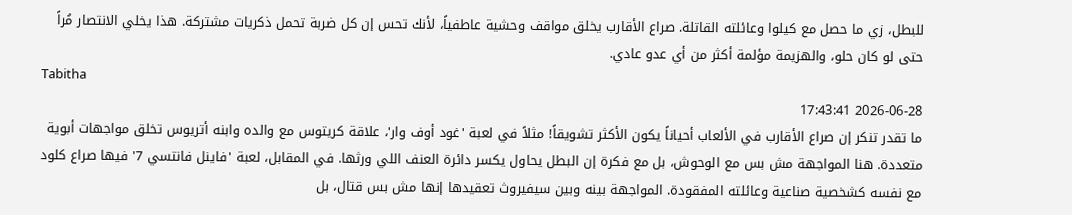للبطل، زي ما حصل مع كيلوا وعائلته القاتلة. صراع الأقارب يخلق مواقف وحشية عاطفياً، لأنك تحس إن كل ضربة تحمل ذكريات مشتركة. هذا يخلي الانتصار مُراً حتى لو كان حلو، والهزيمة مؤلمة أكثر من أي عدو عادي.
Tabitha
2026-06-28 17:43:41
ما تقدر تنكر إن صراع الأقارب في الألعاب أحياناً يكون الأكثر تشويقاً! مثلاً في لعبة 'غود أوف وار'، علاقة كريتوس مع والده وابنه أتريوس تخلق مواجهات أبوية متعددة. هنا المواجهة مش بس مع الوحوش، بل مع فكرة إن البطل يحاول يكسر دائرة العنف اللي ورثها. في المقابل، لعبة 'فاينل فانتسي 7' فيها صراع كلود مع نفسه كشخصية صناعية وعائلته المفقودة. المواجهة بينه وبين سيفيروث تعقيدها إنها مش بس قتال، بل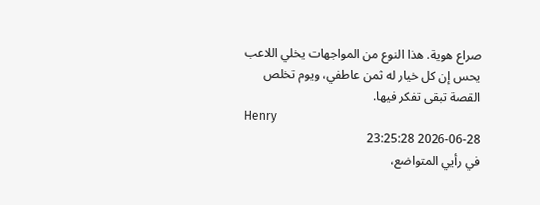صراع هوية. هذا النوع من المواجهات يخلي اللاعب يحس إن كل خيار له ثمن عاطفي، ويوم تخلص القصة تبقى تفكر فيها.
Henry
2026-06-28 23:25:28
في رأيي المتواضع،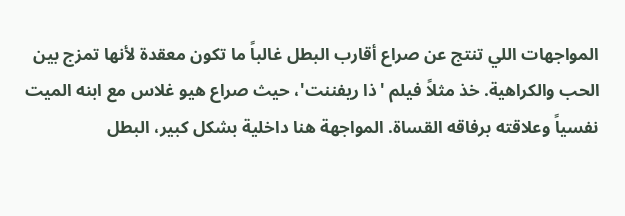المواجهات اللي تنتج عن صراع أقارب البطل غالباً ما تكون معقدة لأنها تمزج بين الحب والكراهية. خذ مثلاً فيلم 'ذا ريفننت'، حيث صراع هيو غلاس مع ابنه الميت نفسياً وعلاقته برفاقه القساة. المواجهة هنا داخلية بشكل كبير، البطل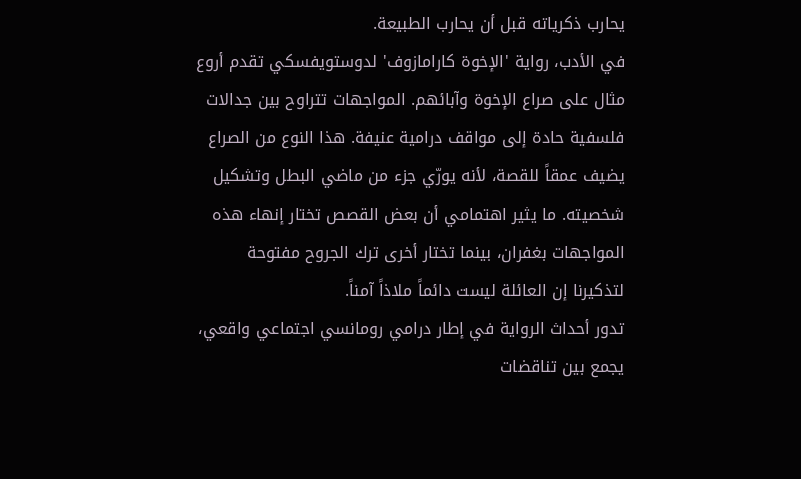يحارب ذكرياته قبل أن يحارب الطبيعة.
في الأدب، رواية 'الإخوة كارامازوف' لدوستويفسكي تقدم أروع مثال على صراع الإخوة وآبائهم. المواجهات تتراوح بين جدالات فلسفية حادة إلى مواقف درامية عنيفة. هذا النوع من الصراع يضيف عمقاً للقصة، لأنه يورّي جزء من ماضي البطل وتشكيل شخصيته. ما يثير اهتمامي أن بعض القصص تختار إنهاء هذه المواجهات بغفران، بينما تختار أخرى ترك الجروح مفتوحة لتذكيرنا إن العائلة ليست دائماً ملاذاً آمناً.
تدور أحداث الرواية في إطار درامي رومانسي اجتماعي واقعي، يجمع بين تناقضات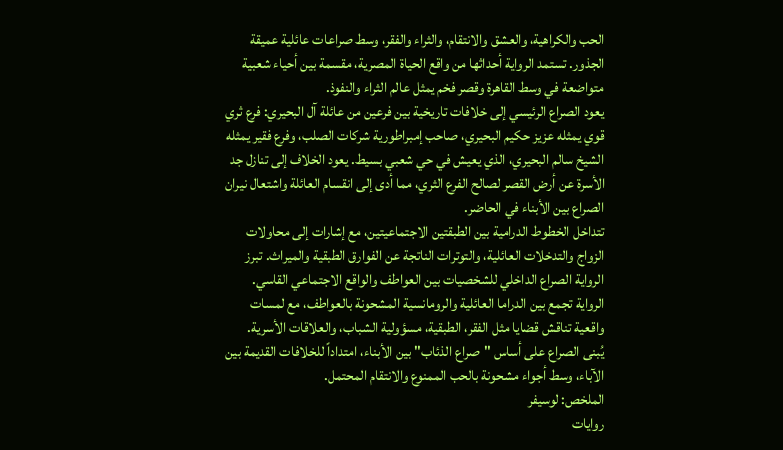الحب والكراهية، والعشق والانتقام، والثراء والفقر، وسط صراعات عائلية عميقة الجذور. تستمد الرواية أحداثها من واقع الحياة المصرية، مقسمة بين أحياء شعبية متواضعة في وسط القاهرة وقصر فخم يمثل عالم الثراء والنفوذ.
يعود الصراع الرئيسي إلى خلافات تاريخية بين فرعين من عائلة آل البحيري: فرع ثري قوي يمثله عزيز حكيم البحيري، صاحب إمبراطورية شركات الصلب، وفرع فقير يمثله الشيخ سالم البحيري، الذي يعيش في حي شعبي بسيط. يعود الخلاف إلى تنازل جد الأسرة عن أرض القصر لصالح الفرع الثري، مما أدى إلى انقسام العائلة واشتعال نيران الصراع بين الأبناء في الحاضر.
تتداخل الخطوط الدرامية بين الطبقتين الاجتماعيتين، مع إشارات إلى محاولات الزواج والتدخلات العائلية، والتوترات الناتجة عن الفوارق الطبقية والميراث. تبرز الرواية الصراع الداخلي للشخصيات بين العواطف والواقع الاجتماعي القاسي.
الرواية تجمع بين الدراما العائلية والرومانسية المشحونة بالعواطف، مع لمسات واقعية تناقش قضايا مثل الفقر، الطبقية، مسؤولية الشباب، والعلاقات الأسرية. يُبنى الصراع على أساس "صراع الذئاب" بين الأبناء، امتداداً للخلافات القديمة بين الآباء، وسط أجواء مشحونة بالحب الممنوع والانتقام المحتمل.
الملخص: لوسيفر
روايات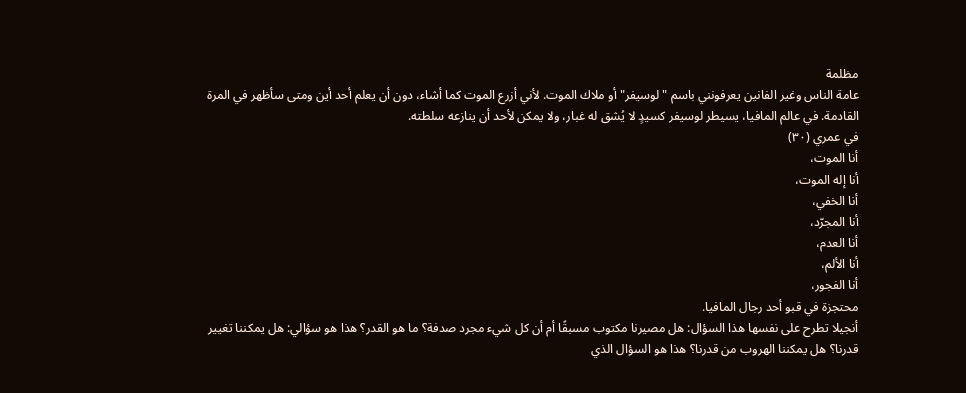مظلمة
عامة الناس وغير الفانين يعرفونني باسم "لوسيفر" أو ملاك الموت. لأني أزرع الموت كما أشاء، دون أن يعلم أحد أين ومتى سأظهر في المرة القادمة. في عالم المافيا، يسيطر لوسيفر كسيدٍ لا يُشق له غبار، ولا يمكن لأحد أن ينازعه سلطته.
في عمري (٣٠)
أنا الموت،
أنا إله الموت،
أنا الخفي،
أنا المجرّد،
أنا العدم،
أنا الألم،
أنا الفجور،
محتجزة في قبو أحد رجال المافيا.
أنجيلا تطرح على نفسها هذا السؤال: هل مصيرنا مكتوب مسبقًا أم أن كل شيء مجرد صدفة؟ ما هو القدر؟ هذا هو سؤالي: هل يمكننا تغيير قدرنا؟ هل يمكننا الهروب من قدرنا؟ هذا هو السؤال الذي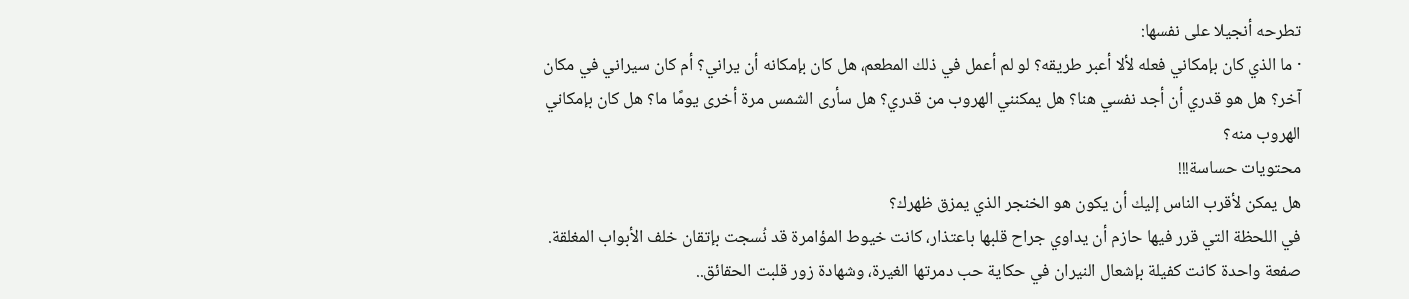تطرحه أنجيلا على نفسها:
· ما الذي كان بإمكاني فعله لألا أعبر طريقه؟ لو لم أعمل في ذلك المطعم، هل كان بإمكانه أن يراني؟ أم كان سيراني في مكان آخر؟ هل هو قدري أن أجد نفسي هنا؟ هل يمكنني الهروب من قدري؟ هل سأرى الشمس مرة أخرى يومًا ما؟ هل كان بإمكاني الهروب منه؟
محتويات حساسة!!!
هل يمكن لأقرب الناس إليك أن يكون هو الخنجر الذي يمزق ظهرك؟
في اللحظة التي قرر فيها حازم أن يداوي جراح قلبها باعتذار، كانت خيوط المؤامرة قد نُسجت بإتقان خلف الأبواب المغلقة. صفعة واحدة كانت كفيلة بإشعال النيران في حكاية حب دمرتها الغيرة، وشهادة زور قلبت الحقائق..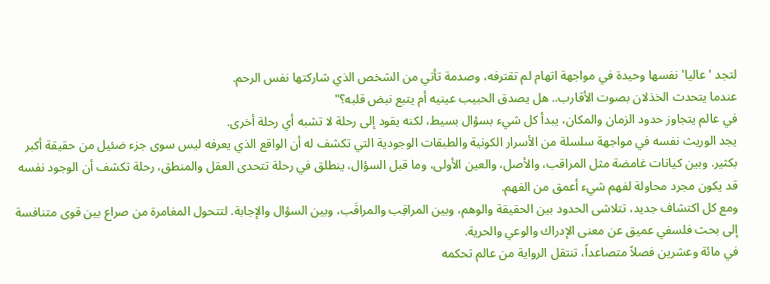لتجد 'عاليا' نفسها وحيدة في مواجهة اتهام لم تقترفه، وصدمة تأتي من الشخص الذي شاركتها نفس الرحم.
عندما يتحدث الخذلان بصوت الأقارب.. هل يصدق الحبيب عينيه أم يتبع نبض قلبه؟"
في عالم يتجاوز حدود الزمان والمكان، يبدأ كل شيء بسؤال بسيط، لكنه يقود إلى رحلة لا تشبه أي رحلة أخرى.
يجد الوريث نفسه في مواجهة سلسلة من الأسرار الكونية والطبقات الوجودية التي تكشف له أن الواقع الذي يعرفه ليس سوى جزء ضئيل من حقيقة أكبر بكثير. وبين كيانات غامضة مثل المراقب، والأصل، والعين الأولى، وما قبل السؤال، ينطلق في رحلة تتحدى العقل والمنطق، رحلة تكشف أن الوجود نفسه قد يكون مجرد محاولة لفهم شيء أعمق من الفهم.
ومع كل اكتشاف جديد، تتلاشى الحدود بين الحقيقة والوهم، وبين المراقِب والمراقَب، وبين السؤال والإجابة. لتتحول المغامرة من صراع بين قوى متنافسة إلى بحث فلسفي عميق عن معنى الإدراك والوعي والحرية.
في مائة وعشرين فصلاً متصاعداً، تنتقل الرواية من عالم تحكمه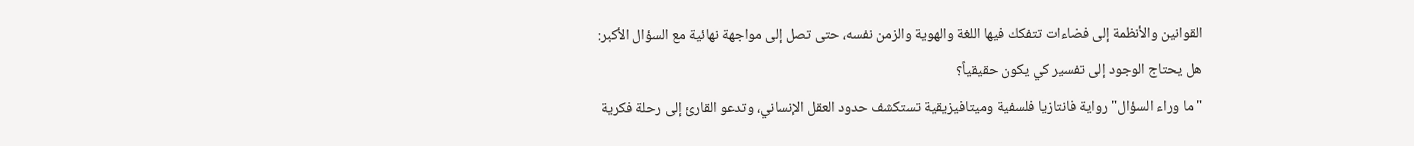القوانين والأنظمة إلى فضاءات تتفكك فيها اللغة والهوية والزمن نفسه، حتى تصل إلى مواجهة نهائية مع السؤال الأكبر:
هل يحتاج الوجود إلى تفسير كي يكون حقيقياً؟
"ما وراء السؤال" رواية فانتازيا فلسفية وميتافيزيقية تستكشف حدود العقل الإنساني، وتدعو القارئ إلى رحلة فكرية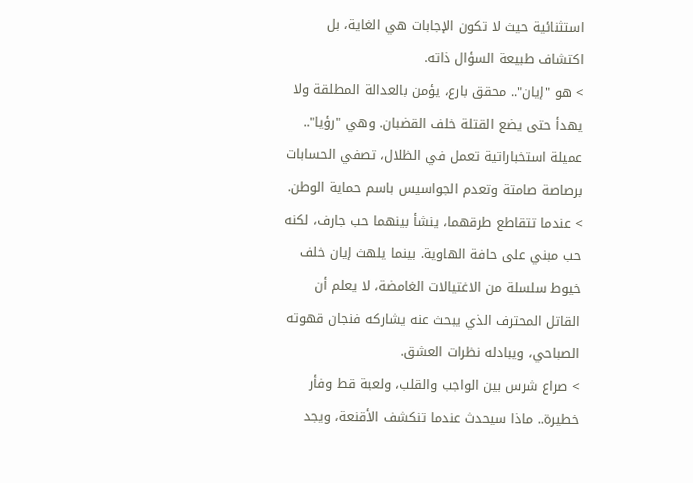استثنائية حيث لا تكون الإجابات هي الغاية، بل اكتشاف طبيعة السؤال ذاته.
> هو "إيان".. محقق بارع، يؤمن بالعدالة المطلقة ولا يهدأ حتى يضع القتلة خلف القضبان. وهي "رؤيا".. عميلة استخباراتية تعمل في الظلال، تصفي الحسابات برصاصة صامتة وتعدم الجواسيس باسم حماية الوطن.
> عندما تتقاطع طرقهما، ينشأ بينهما حب جارف، لكنه حب مبني على حافة الهاوية. بينما يلهث إيان خلف خيوط سلسلة من الاغتيالات الغامضة، لا يعلم أن القاتل المحترف الذي يبحث عنه يشاركه فنجان قهوته الصباحي، ويبادله نظرات العشق.
> صراع شرس بين الواجب والقلب، ولعبة قط وفأر خطيرة.. ماذا سيحدث عندما تنكشف الأقنعة، ويجد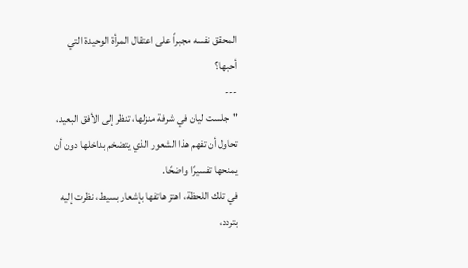المحقق نفسه مجبراً على اعتقال المرأة الوحيدة التي أحبها؟
---
"جلست ليان في شرفة منزلها، تنظر إلى الأفق البعيد، تحاول أن تفهم هذا الشعور الذي يتضخم بداخلها دون أن يمنحها تفسيرًا واضحًا.
في تلك اللحظة، اهتز هاتفها بإشعار بسيط، نظرت إليه بتردد،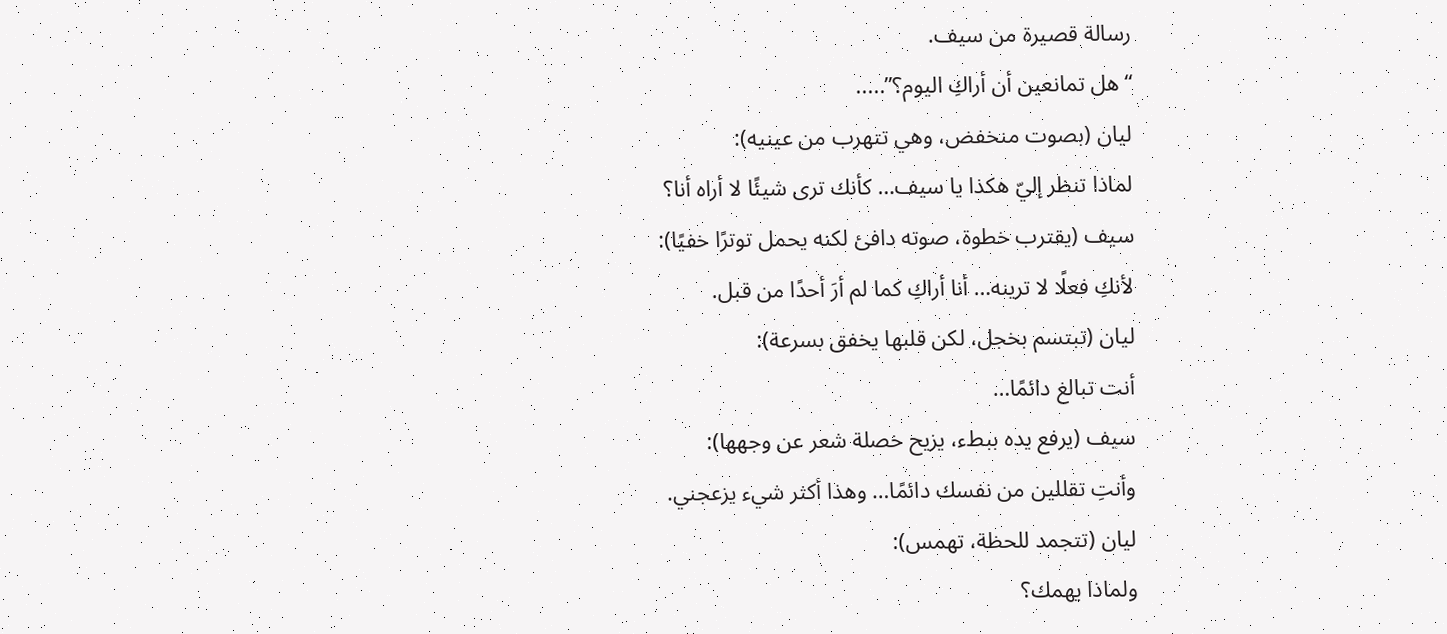رسالة قصيرة من سيف.
“هل تمانعين أن أراكِ اليوم؟”.....
ليان (بصوت منخفض، وهي تتهرب من عينيه):
لماذا تنظر إليّ هكذا يا سيف… كأنك ترى شيئًا لا أراه أنا؟
سيف (يقترب خطوة، صوته دافئ لكنه يحمل توترًا خفيًا):
لأنكِ فعلًا لا ترينه… أنا أراكِ كما لم أرَ أحدًا من قبل.
ليان (تبتسم بخجل، لكن قلبها يخفق بسرعة):
أنت تبالغ دائمًا…
سيف (يرفع يده ببطء، يزيح خصلة شعر عن وجهها):
وأنتِ تقللين من نفسك دائمًا… وهذا أكثر شيء يزعجني.
ليان (تتجمد للحظة، تهمس):
ولماذا يهمك؟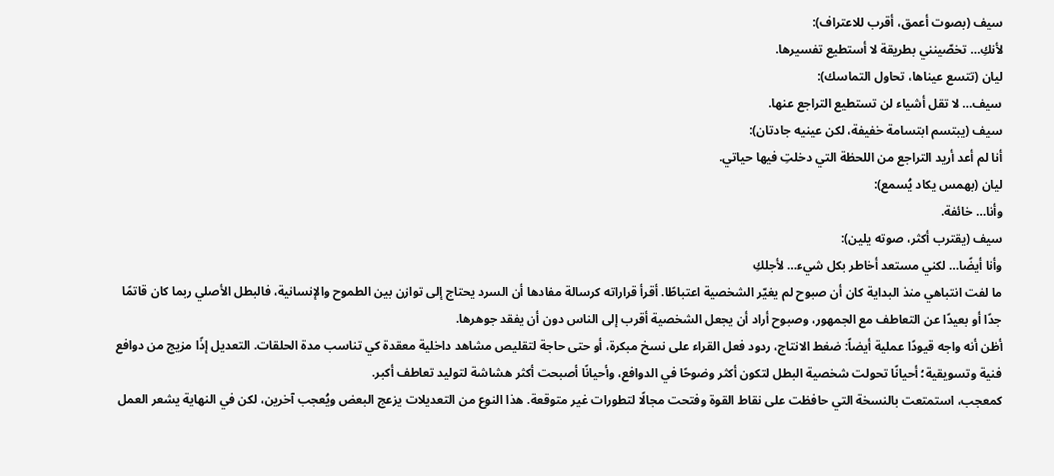سيف (بصوت أعمق، أقرب للاعتراف):
لأنكِ… تخصّينني بطريقة لا أستطيع تفسيرها.
ليان (تتسع عيناها، تحاول التماسك):
سيف… لا تقل أشياء لن تستطيع التراجع عنها.
سيف (يبتسم ابتسامة خفيفة، لكن عينيه جادتان):
أنا لم أعد أريد التراجع من اللحظة التي دخلتِ فيها حياتي.
ليان (بهمس يكاد يُسمع):
وأنا… خائفة.
سيف (يقترب أكثر، صوته يلين):
وأنا أيضًا… لكني مستعد أخاطر بكل شيء… لأجلكِ
ما لفت انتباهي منذ البداية كان أن صبوح لم يغيّر الشخصية اعتباطًا. أقرأ قراراته كرسالة مفادها أن السرد يحتاج إلى توازن بين الطموح والإنسانية، فالبطل الأصلي ربما كان قاتمًا جدًا أو بعيدًا عن التعاطف مع الجمهور، وصبوح أراد أن يجعل الشخصية أقرب إلى الناس دون أن يفقد جوهرها.
أظن أنه واجه قيودًا عملية أيضاً: ضغط الانتاج، ردود فعل القراء على نسخ مبكرة، أو حتى حاجة لتقليص مشاهد داخلية معقدة كي تناسب مدة الحلقات. التعديل إذًا مزيج من دوافع فنية وتسويقية؛ أحيانًا تحولت شخصية البطل لتكون أكثر وضوحًا في الدوافع، وأحيانًا أصبحت أكثر هشاشة لتوليد تعاطف أكبر.
كمعجب، استمتعت بالنسخة التي حافظت على نقاط القوة وفتحت مجالًا لتطورات غير متوقعة. هذا النوع من التعديلات يزعج البعض ويُعجب آخرين، لكن في النهاية يشعر العمل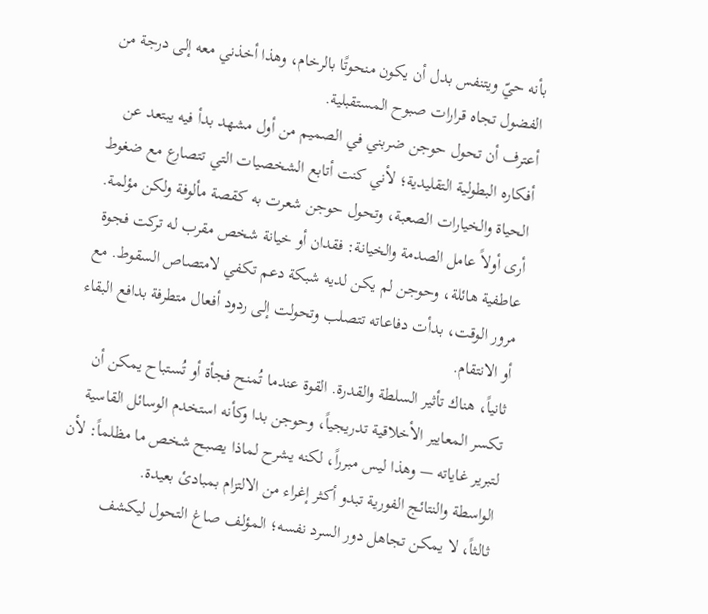بأنه حيّ ويتنفس بدل أن يكون منحوتًا بالرخام، وهذا أخذني معه إلى درجة من الفضول تجاه قرارات صبوح المستقبلية.
أعترف أن تحول حوجن ضربني في الصميم من أول مشهد بدأ فيه يبتعد عن أفكاره البطولية التقليدية؛ لأني كنت أتابع الشخصيات التي تتصارع مع ضغوط الحياة والخيارات الصعبة، وتحول حوجن شعرت به كقصة مألوفة ولكن مؤلمة. أرى أولاً عامل الصدمة والخيانة: فقدان أو خيانة شخص مقرب له تركت فجوة عاطفية هائلة، وحوجن لم يكن لديه شبكة دعم تكفي لامتصاص السقوط. مع مرور الوقت، بدأت دفاعاته تتصلب وتحولت إلى ردود أفعال متطرفة بدافع البقاء أو الانتقام.
ثانياً، هناك تأثير السلطة والقدرة. القوة عندما تُمنح فجأة أو تُستباح يمكن أن تكسر المعايير الأخلاقية تدريجياً، وحوجن بدا وكأنه استخدم الوسائل القاسية لتبرير غاياته — وهذا ليس مبرراً، لكنه يشرح لماذا يصبح شخص ما مظلماً: لأن الواسطة والنتائج الفورية تبدو أكثر إغراء من الالتزام بمبادئ بعيدة.
ثالثاً، لا يمكن تجاهل دور السرد نفسه؛ المؤلف صاغ التحول ليكشف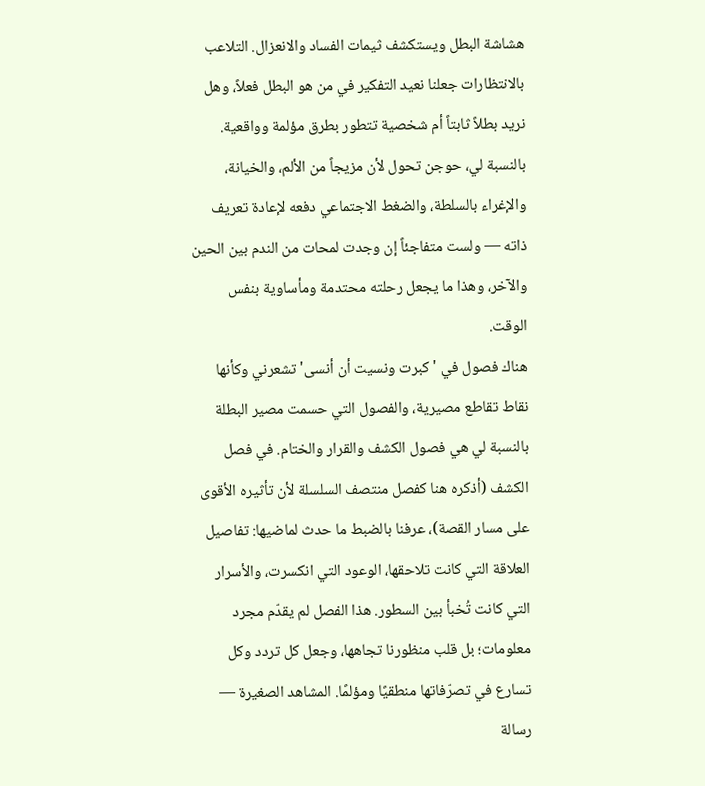هشاشة البطل ويستكشف ثيمات الفساد والانعزال. التلاعب بالانتظارات جعلنا نعيد التفكير في من هو البطل فعلاً، وهل نريد بطلاً ثابتاً أم شخصية تتطور بطرق مؤلمة وواقعية. بالنسبة لي، حوجن تحول لأن مزيجاً من الألم، والخيانة، والإغراء بالسلطة، والضغط الاجتماعي دفعه لإعادة تعريف ذاته — ولست متفاجئاً إن وجدت لمحات من الندم بين الحين والآخر، وهذا ما يجعل رحلته محتدمة ومأساوية بنفس الوقت.
هناك فصول في 'كبرت ونسيت أن أنسى' تشعرني وكأنها نقاط تقاطع مصيرية، والفصول التي حسمت مصير البطلة بالنسبة لي هي فصول الكشف والقرار والختام. في فصل الكشف (أذكره هنا كفصل منتصف السلسلة لأن تأثيره الأقوى على مسار القصة)، عرفنا بالضبط ما حدث لماضيها: تفاصيل العلاقة التي كانت تلاحقها، الوعود التي انكسرت، والأسرار التي كانت تُخبأ بين السطور. هذا الفصل لم يقدّم مجرد معلومات؛ بل قلب منظورنا تجاهها، وجعل كل تردد وكل تسارع في تصرّفاتها منطقيًا ومؤلمًا. المشاهد الصغيرة — رسالة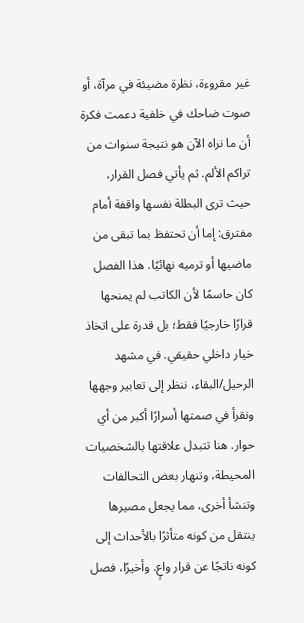غير مقروءة، نظرة مضيئة في مرآة، أو صوت ضاحك في خلفية دعمت فكرة أن ما نراه الآن هو نتيجة سنوات من تراكم الألم. ثم يأتي فصل القرار، حيث ترى البطلة نفسها واقفة أمام مفترق: إما أن تحتفظ بما تبقى من ماضيها أو ترميه نهائيًا. هذا الفصل كان حاسمًا لأن الكاتب لم يمنحها قرارًا خارجيًا فقط؛ بل قدرة على اتخاذ خيار داخلي حقيقي. في مشهد الرحيل/البقاء، ننظر إلى تعابير وجهها ونقرأ في صمتها أسرارًا أكبر من أي حوار. هنا تتبدل علاقتها بالشخصيات المحيطة، وتنهار بعض التحالفات وتنشأ أخرى، مما يجعل مصيرها ينتقل من كونه متأثرًا بالأحداث إلى كونه ناتجًا عن قرار واعٍ. وأخيرًا، فصل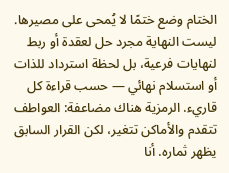الختام وضع ختمًا لا يُمحى على مصيرها. ليست النهاية مجرد حل لعقدة أو ربط لنهايات فرعية، بل لحظة استرداد للذات أو استسلام نهائي — حسب قراءة كل قاريء. الرمزية هناك مضاعفة: العواطف تتقدم والأماكن تتغير، لكن القرار السابق يظهر ثماره. أنا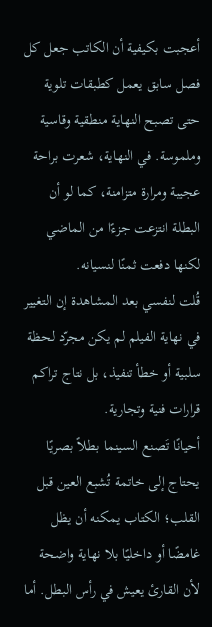أعجبت بكيفية أن الكاتب جعل كل فصل سابق يعمل كطبقات تلوية حتى تصبح النهاية منطقية وقاسية وملموسة. في النهاية، شعرت براحة عجيبة ومرارة متزامنة، كما لو أن البطلة انتزعت جزءًا من الماضي لكنها دفعت ثمنًا لنسيانه.
قُلت لنفسي بعد المشاهدة إن التغيير في نهاية الفيلم لم يكن مجرّد لحظة سلبية أو خطأ تنفيذ، بل نتاج تراكم قرارات فنية وتجارية.
أحيانًا تَصنع السينما بطلاً بصريًا يحتاج إلى خاتمة تُشبع العين قبل القلب؛ الكتاب يمكنه أن يظل غامضًا أو داخليًا بلا نهاية واضحة لأن القارئ يعيش في رأس البطل. أما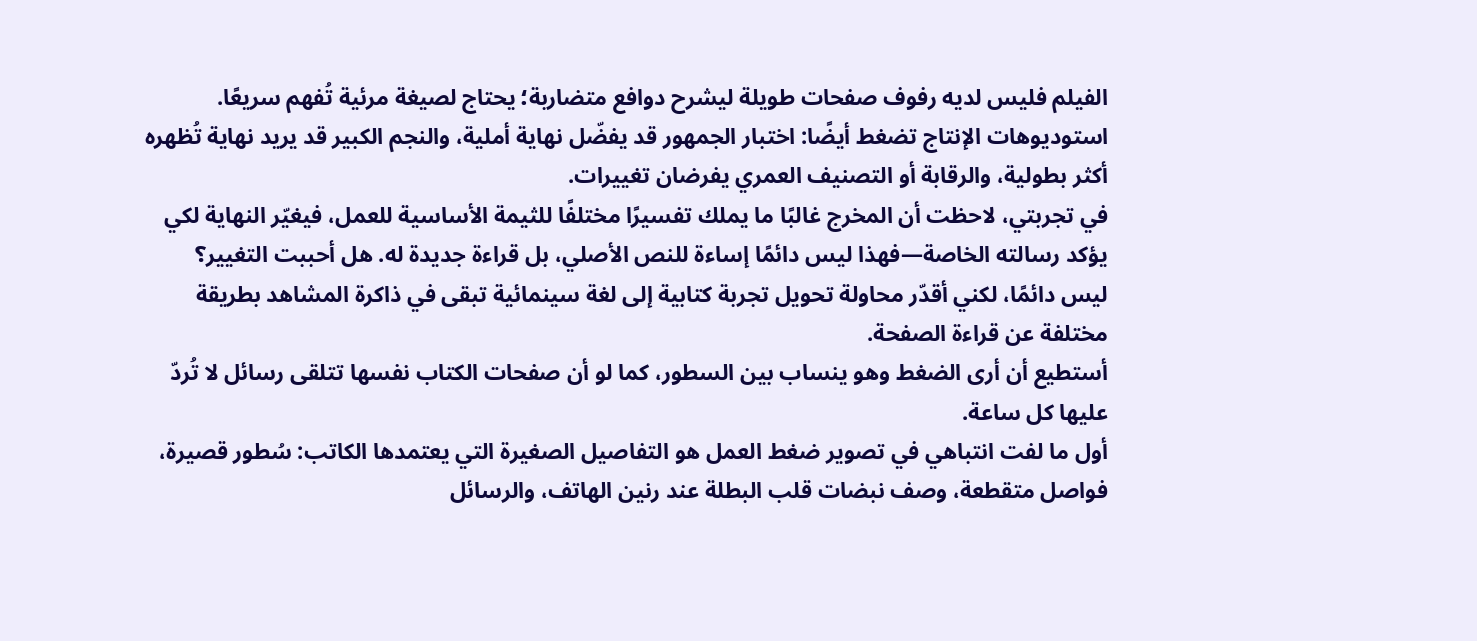الفيلم فليس لديه رفوف صفحات طويلة ليشرح دوافع متضاربة؛ يحتاج لصيغة مرئية تُفهم سريعًا. استوديوهات الإنتاج تضغط أيضًا: اختبار الجمهور قد يفضّل نهاية أملية، والنجم الكبير قد يريد نهاية تُظهره أكثر بطولية، والرقابة أو التصنيف العمري يفرضان تغييرات.
في تجربتي، لاحظت أن المخرج غالبًا ما يملك تفسيرًا مختلفًا للثيمة الأساسية للعمل، فيغيّر النهاية لكي يؤكد رسالته الخاصة—فهذا ليس دائمًا إساءة للنص الأصلي، بل قراءة جديدة له. هل أحببت التغيير؟ ليس دائمًا، لكني أقدّر محاولة تحويل تجربة كتابية إلى لغة سينمائية تبقى في ذاكرة المشاهد بطريقة مختلفة عن قراءة الصفحة.
أستطيع أن أرى الضغط وهو ينساب بين السطور، كما لو أن صفحات الكتاب نفسها تتلقى رسائل لا تُردّ عليها كل ساعة.
أول ما لفت انتباهي في تصوير ضغط العمل هو التفاصيل الصغيرة التي يعتمدها الكاتب: سُطور قصيرة، فواصل متقطعة، وصف نبضات قلب البطلة عند رنين الهاتف، والرسائل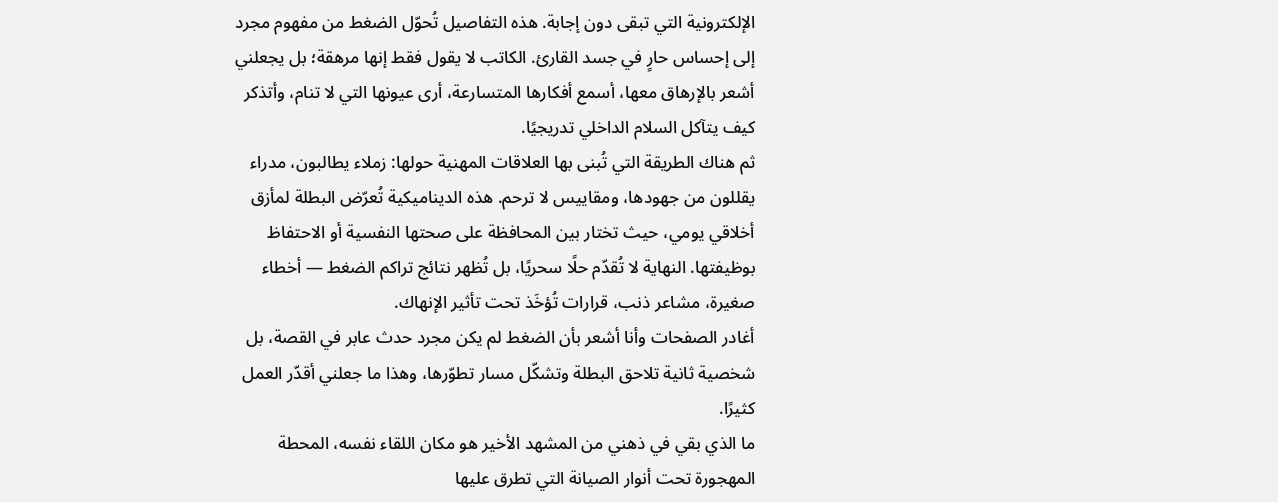الإلكترونية التي تبقى دون إجابة. هذه التفاصيل تُحوّل الضغط من مفهوم مجرد إلى إحساس حارٍ في جسد القارئ. الكاتب لا يقول فقط إنها مرهقة؛ بل يجعلني أشعر بالإرهاق معها، أسمع أفكارها المتسارعة، أرى عيونها التي لا تنام، وأتذكر كيف يتآكل السلام الداخلي تدريجيًا.
ثم هناك الطريقة التي تُبنى بها العلاقات المهنية حولها: زملاء يطالبون، مدراء يقللون من جهودها، ومقاييس لا ترحم. هذه الديناميكية تُعرّض البطلة لمأزق أخلاقي يومي، حيث تختار بين المحافظة على صحتها النفسية أو الاحتفاظ بوظيفتها. النهاية لا تُقدّم حلًا سحريًا، بل تُظهر نتائج تراكم الضغط — أخطاء صغيرة، مشاعر ذنب، قرارات تُؤخَذ تحت تأثير الإنهاك.
أغادر الصفحات وأنا أشعر بأن الضغط لم يكن مجرد حدث عابر في القصة، بل شخصية ثانية تلاحق البطلة وتشكّل مسار تطوّرها، وهذا ما جعلني أقدّر العمل كثيرًا.
ما الذي بقي في ذهني من المشهد الأخير هو مكان اللقاء نفسه، المحطة المهجورة تحت أنوار الصيانة التي تطرق عليها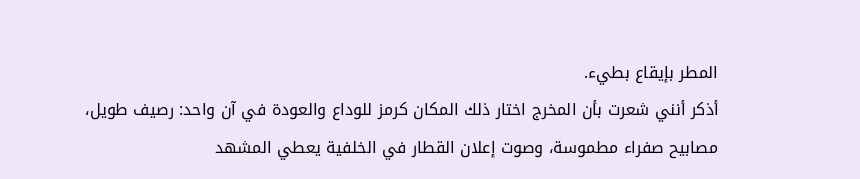المطر بإيقاع بطيء.
أذكر أنني شعرت بأن المخرج اختار ذلك المكان كرمز للوداع والعودة في آن واحد: رصيف طويل، مصابيح صفراء مطموسة، وصوت إعلان القطار في الخلفية يعطي المشهد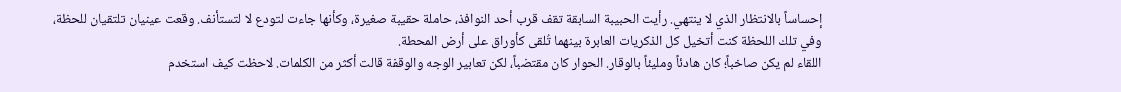إحساساً بالانتظار الذي لا ينتهي. رأيت الحبيبة السابقة تقف قرب أحد النوافذ، حاملة حقيبة صغيرة، وكأنها جاءت لتودع لا لتستأنف. وقعت عينيان تلتقيان للحظة، وفي تلك اللحظة كنت أتخيل كل الذكريات العابرة بينهما تُلقى كأوراق على أرض المحطة.
اللقاء لم يكن صاخباً؛ كان هادئاً ومليئاً بالوقار. الحوار كان مقتضباً، لكن تعابير الوجه والوقفة قالت أكثر من الكلمات. لاحظت كيف استخدم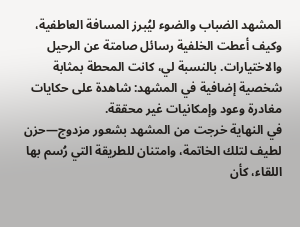المشهد الضباب والضوء ليُبرز المسافة العاطفية، وكيف أعطت الخلفية رسائل صامتة عن الرحيل والاختيارات. بالنسبة لي، كانت المحطة بمثابة شخصية إضافية في المشهد: شاهدة على حكايات مغادرة وعود وإمكانيات غير محققة.
في النهاية خرجت من المشهد بشعور مزدوج—حزن لطيف لتلك الخاتمة، وامتنان للطريقة التي رُسم بها اللقاء، كأن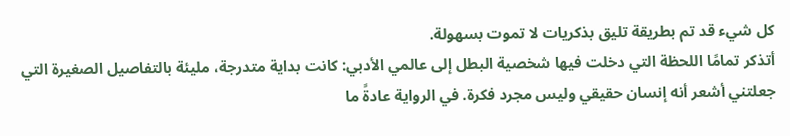كل شيء قد تم بطريقة تليق بذكريات لا تموت بسهولة.
أتذكر تمامًا اللحظة التي دخلت فيها شخصية البطل إلى عالمي الأدبي: كانت بداية متدرجة، مليئة بالتفاصيل الصغيرة التي جعلتني أشعر أنه إنسان حقيقي وليس مجرد فكرة. في الرواية عادةً ما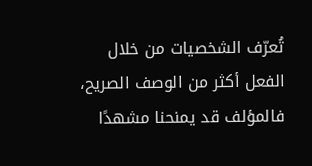تُعرّف الشخصيات من خلال الفعل أكثر من الوصف الصريح، فالمؤلف قد يمنحنا مشهدًا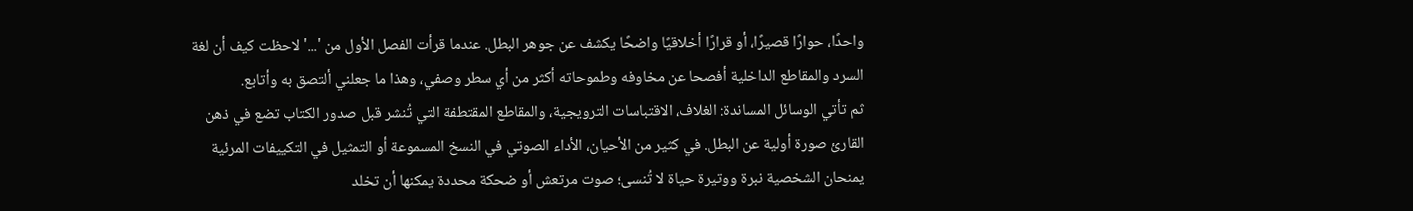واحدًا، حوارًا قصيرًا، أو قرارًا أخلاقيًا واضحًا يكشف عن جوهر البطل. عندما قرأت الفصل الأول من '...' لاحظت كيف أن لغة السرد والمقاطع الداخلية أفصحا عن مخاوفه وطموحاته أكثر من أي سطر وصفي، وهذا ما جعلني ألتصق به وأتابع.
ثم تأتي الوسائل المساندة: الغلاف، الاقتباسات الترويجية، والمقاطع المقتطفة التي تُنشر قبل صدور الكتاب تضع في ذهن القارئ صورة أولية عن البطل. في كثير من الأحيان، الأداء الصوتي في النسخ المسموعة أو التمثيل في التكييفات المرئية يمنحان الشخصية نبرة ووتيرة حياة لا تُنسى؛ صوت مرتعش أو ضحكة محددة يمكنها أن تخلد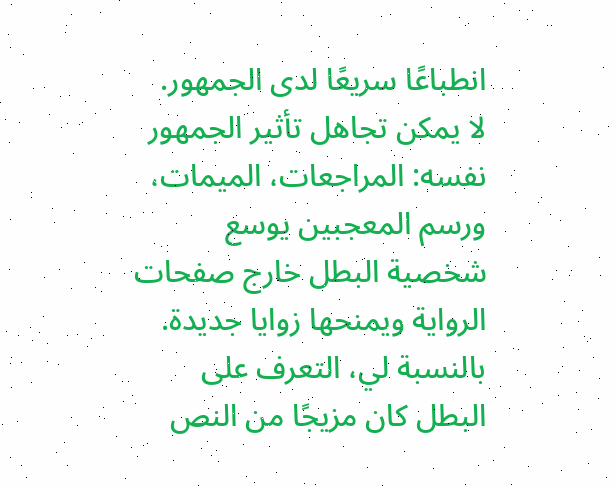انطباعًا سريعًا لدى الجمهور.
لا يمكن تجاهل تأثير الجمهور نفسه: المراجعات، الميمات، ورسم المعجبين يوسع شخصية البطل خارج صفحات الرواية ويمنحها زوايا جديدة. بالنسبة لي، التعرف على البطل كان مزيجًا من النص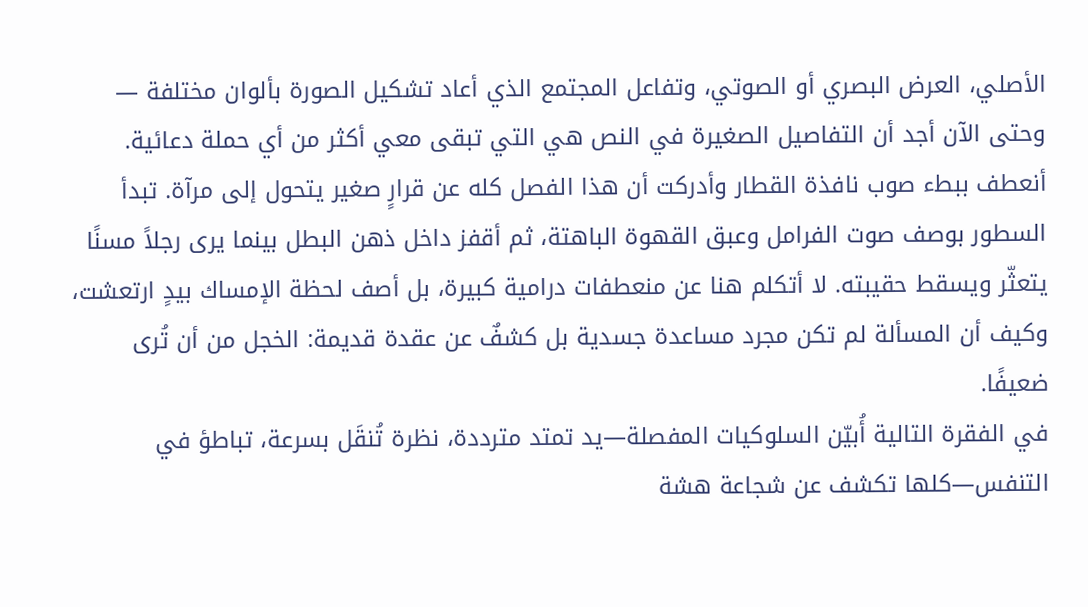الأصلي، العرض البصري أو الصوتي، وتفاعل المجتمع الذي أعاد تشكيل الصورة بألوان مختلفة — وحتى الآن أجد أن التفاصيل الصغيرة في النص هي التي تبقى معي أكثر من أي حملة دعائية.
أنعطف ببطء صوب نافذة القطار وأدركت أن هذا الفصل كله عن قرارٍ صغير يتحول إلى مرآة. تبدأ السطور بوصف صوت الفرامل وعبق القهوة الباهتة، ثم أقفز داخل ذهن البطل بينما يرى رجلاً مسنًا يتعثّر ويسقط حقيبته. لا أتكلم هنا عن منعطفات درامية كبيرة، بل أصف لحظة الإمساك بيدٍ ارتعشت، وكيف أن المسألة لم تكن مجرد مساعدة جسدية بل كشفٌ عن عقدة قديمة: الخجل من أن تُرى ضعيفًا.
في الفقرة التالية أُبيّن السلوكيات المفصلة—يد تمتد مترددة، نظرة تُنقَل بسرعة، تباطؤ في التنفس—كلها تكشف عن شجاعة هشة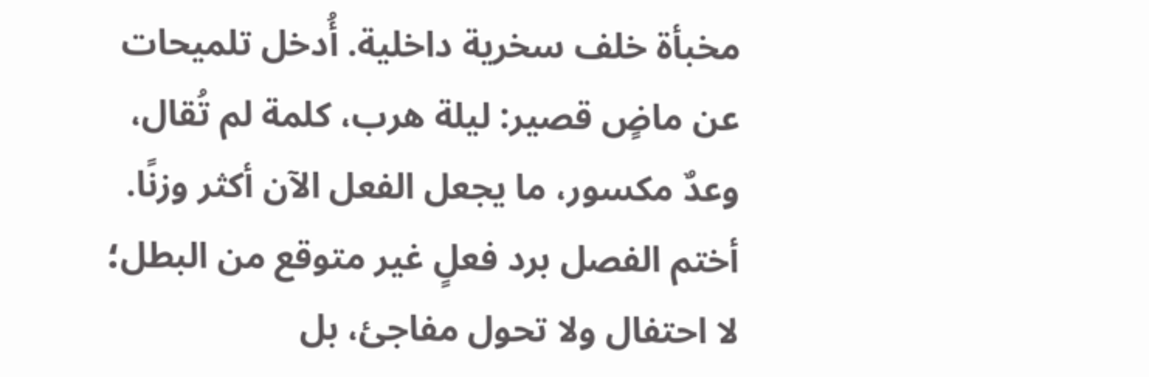مخبأة خلف سخرية داخلية. أُدخل تلميحات عن ماضٍ قصير: ليلة هرب، كلمة لم تُقال، وعدٌ مكسور، ما يجعل الفعل الآن أكثر وزنًا.
أختم الفصل برد فعلٍ غير متوقع من البطل؛ لا احتفال ولا تحول مفاجئ، بل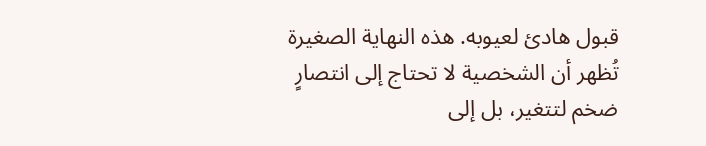قبول هادئ لعيوبه. هذه النهاية الصغيرة تُظهر أن الشخصية لا تحتاج إلى انتصارٍ ضخم لتتغير، بل إلى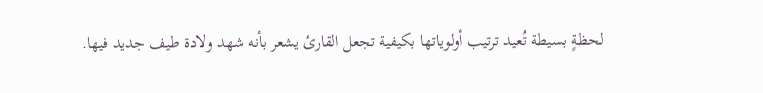لحظةٍ بسيطة تُعيد ترتيب أولوياتها بكيفية تجعل القارئ يشعر بأنه شهد ولادة طيف جديد فيها.